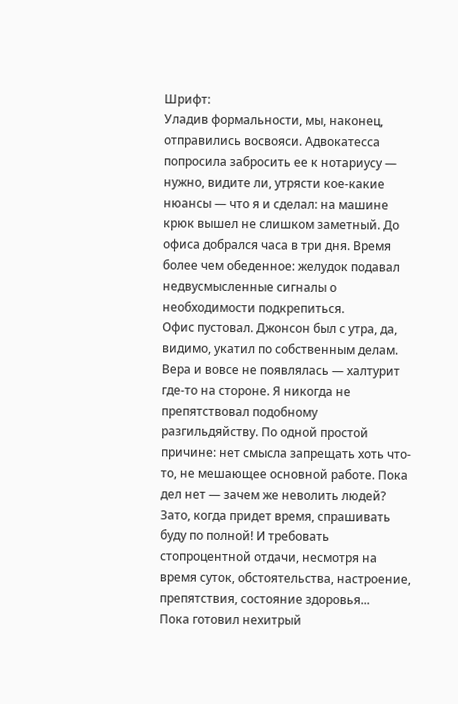Шрифт:
Уладив формальности, мы, наконец, отправились восвояси. Адвокатесса попросила забросить ее к нотариусу — нужно, видите ли, утрясти кое-какие нюансы — что я и сделал: на машине крюк вышел не слишком заметный. До офиса добрался часа в три дня. Время более чем обеденное: желудок подавал недвусмысленные сигналы о необходимости подкрепиться.
Офис пустовал. Джонсон был с утра, да, видимо, укатил по собственным делам. Вера и вовсе не появлялась — халтурит где-то на стороне. Я никогда не препятствовал подобному разгильдяйству. По одной простой причине: нет смысла запрещать хоть что-то, не мешающее основной работе. Пока дел нет — зачем же неволить людей? Зато, когда придет время, спрашивать буду по полной! И требовать стопроцентной отдачи, несмотря на время суток, обстоятельства, настроение, препятствия, состояние здоровья...
Пока готовил нехитрый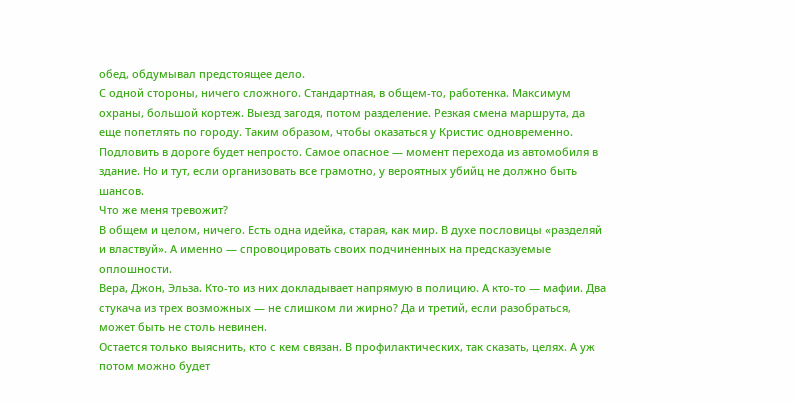обед, обдумывал предстоящее дело.
С одной стороны, ничего сложного. Стандартная, в общем-то, работенка. Максимум охраны, большой кортеж. Выезд загодя, потом разделение. Резкая смена маршрута, да еще попетлять по городу. Таким образом, чтобы оказаться у Кристис одновременно. Подловить в дороге будет непросто. Самое опасное — момент перехода из автомобиля в здание. Но и тут, если организовать все грамотно, у вероятных убийц не должно быть шансов.
Что же меня тревожит?
В общем и целом, ничего. Есть одна идейка, старая, как мир. В духе пословицы «разделяй и властвуй». А именно — спровоцировать своих подчиненных на предсказуемые оплошности.
Вера, Джон, Эльза. Кто-то из них докладывает напрямую в полицию. А кто-то — мафии. Два стукача из трех возможных — не слишком ли жирно? Да и третий, если разобраться, может быть не столь невинен.
Остается только выяснить, кто с кем связан. В профилактических, так сказать, целях. А уж потом можно будет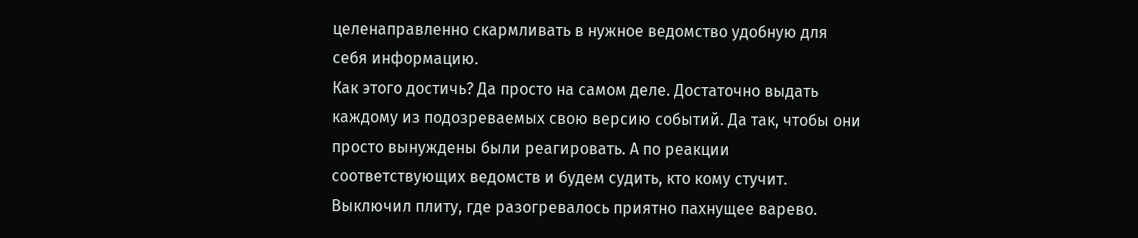целенаправленно скармливать в нужное ведомство удобную для себя информацию.
Как этого достичь? Да просто на самом деле. Достаточно выдать каждому из подозреваемых свою версию событий. Да так, чтобы они просто вынуждены были реагировать. А по реакции соответствующих ведомств и будем судить, кто кому стучит.
Выключил плиту, где разогревалось приятно пахнущее варево.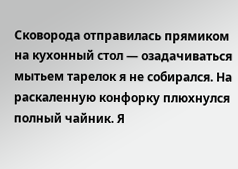Сковорода отправилась прямиком на кухонный стол — озадачиваться мытьем тарелок я не собирался. На раскаленную конфорку плюхнулся полный чайник. Я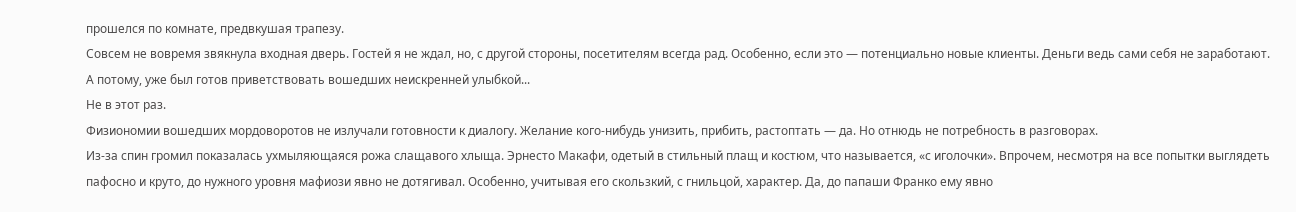прошелся по комнате, предвкушая трапезу.
Совсем не вовремя звякнула входная дверь. Гостей я не ждал, но, с другой стороны, посетителям всегда рад. Особенно, если это — потенциально новые клиенты. Деньги ведь сами себя не заработают. А потому, уже был готов приветствовать вошедших неискренней улыбкой...
Не в этот раз.
Физиономии вошедших мордоворотов не излучали готовности к диалогу. Желание кого-нибудь унизить, прибить, растоптать — да. Но отнюдь не потребность в разговорах.
Из-за спин громил показалась ухмыляющаяся рожа слащавого хлыща. Эрнесто Макафи, одетый в стильный плащ и костюм, что называется, «с иголочки». Впрочем, несмотря на все попытки выглядеть пафосно и круто, до нужного уровня мафиози явно не дотягивал. Особенно, учитывая его скользкий, с гнильцой, характер. Да, до папаши Франко ему явно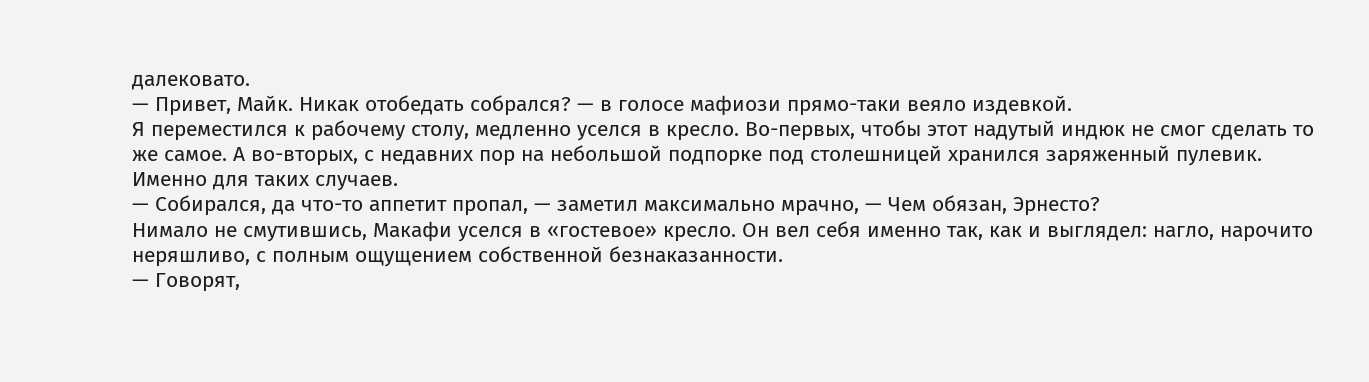далековато.
— Привет, Майк. Никак отобедать собрался? — в голосе мафиози прямо-таки веяло издевкой.
Я переместился к рабочему столу, медленно уселся в кресло. Во-первых, чтобы этот надутый индюк не смог сделать то же самое. А во-вторых, с недавних пор на небольшой подпорке под столешницей хранился заряженный пулевик. Именно для таких случаев.
— Собирался, да что-то аппетит пропал, — заметил максимально мрачно, — Чем обязан, Эрнесто?
Нимало не смутившись, Макафи уселся в «гостевое» кресло. Он вел себя именно так, как и выглядел: нагло, нарочито неряшливо, с полным ощущением собственной безнаказанности.
— Говорят,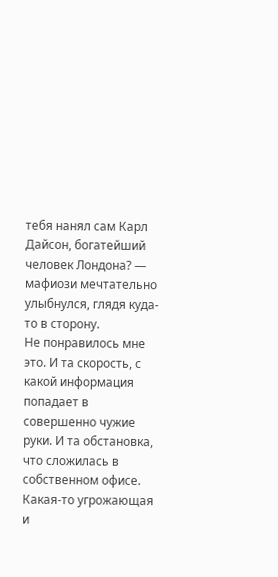тебя нанял сам Карл Дайсон, богатейший человек Лондона? — мафиози мечтательно улыбнулся, глядя куда-то в сторону.
Не понравилось мне это. И та скорость, с какой информация попадает в совершенно чужие руки. И та обстановка, что сложилась в собственном офисе. Какая-то угрожающая и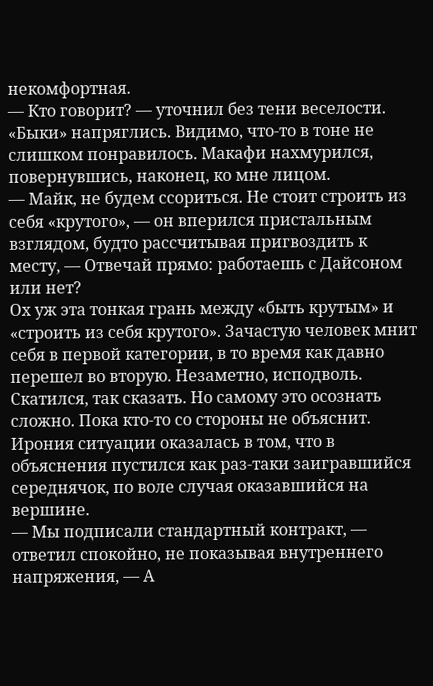некомфортная.
— Кто говорит? — уточнил без тени веселости.
«Быки» напряглись. Видимо, что-то в тоне не слишком понравилось. Макафи нахмурился, повернувшись, наконец, ко мне лицом.
— Майк, не будем ссориться. Не стоит строить из себя «крутого», — он вперился пристальным взглядом, будто рассчитывая пригвоздить к месту, — Отвечай прямо: работаешь с Дайсоном или нет?
Ох уж эта тонкая грань между «быть крутым» и «строить из себя крутого». Зачастую человек мнит себя в первой категории, в то время как давно перешел во вторую. Незаметно, исподволь. Скатился, так сказать. Но самому это осознать сложно. Пока кто-то со стороны не объяснит.
Ирония ситуации оказалась в том, что в объяснения пустился как раз-таки заигравшийся середнячок, по воле случая оказавшийся на вершине.
— Мы подписали стандартный контракт, — ответил спокойно, не показывая внутреннего напряжения, — А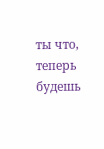ты что, теперь будешь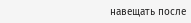навещать после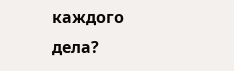каждого дела?